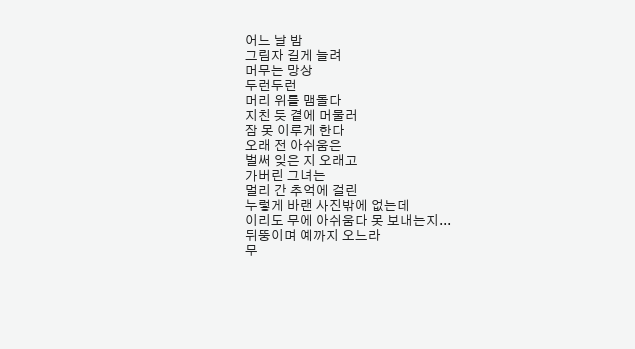어느 날 밤
그림자 길게 늘려
머무는 망상
두런두런
머리 위를 맴돌다
지친 듯 곁에 머물러
잠 못 이루게 한다
오래 전 아쉬움은
벌써 잊은 지 오래고
가버린 그녀는
멀리 간 추억에 걸린
누렇게 바랜 사진밖에 없는데
이리도 무에 아쉬움다 못 보내는지...
뒤뚱이며 예까지 오느라
무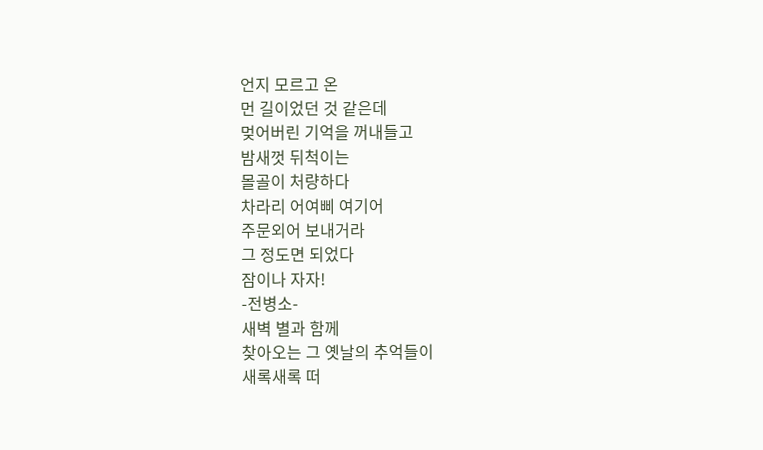언지 모르고 온
먼 길이었던 것 같은데
멎어버린 기억을 꺼내들고
밤새껏 뒤척이는
몰골이 처량하다
차라리 어여삐 여기어
주문외어 보내거라
그 정도면 되었다
잠이나 자자!
-전병소-
새벽 별과 함께
찾아오는 그 옛날의 추억들이
새록새록 떠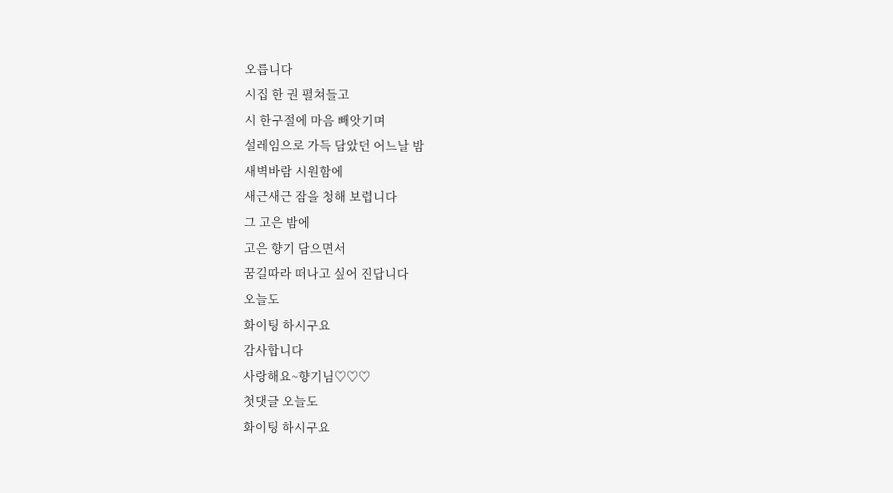오릅니다
시집 한 권 펼쳐들고
시 한구절에 마음 빼앗기며
설레임으로 가득 담았던 어느날 밤
새벽바람 시원함에
새근새근 잠을 청해 보렵니다
그 고은 밤에
고은 향기 담으면서
꿈길따라 떠나고 싶어 진답니다
오늘도
화이팅 하시구요
감사합니다
사랑해요~향기님♡♡♡
첫댓글 오늘도
화이팅 하시구요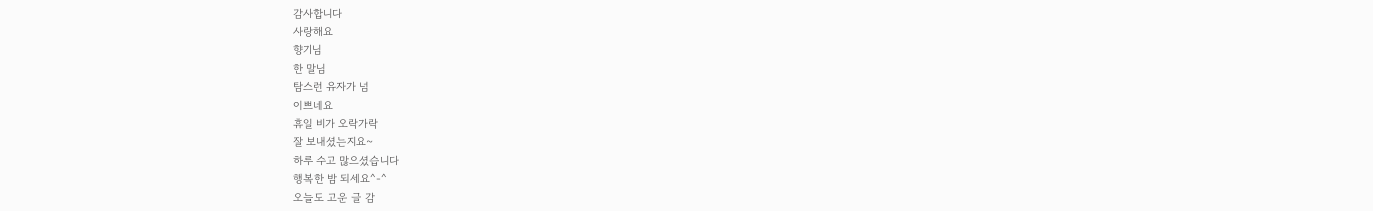감사합니다
사랑해요
향기님
한 말님
탐스런 유자가 넘
이쁘네요
휴일 비가 오락가락
잘 보내셨는지요~
하루 수고 많으셨습니다
행복한 밤 되세요^-^
오늘도 고운 글 감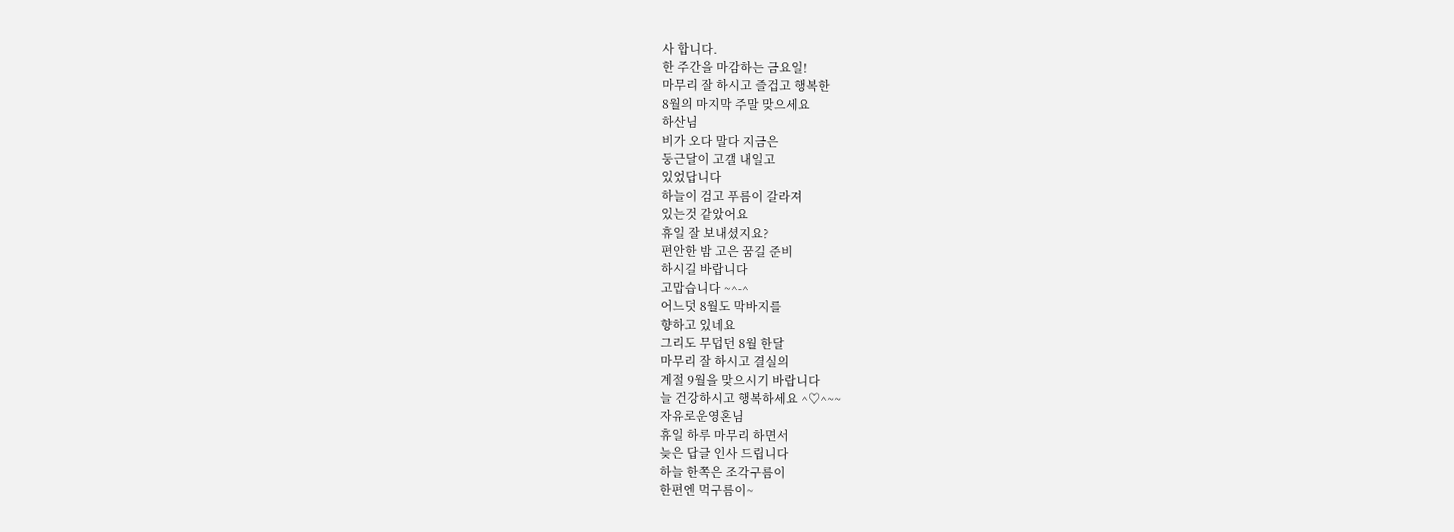사 합니다.
한 주간을 마감하는 금요일!
마무리 잘 하시고 즐겁고 행복한
8월의 마지막 주말 맞으세요
하산님
비가 오다 말다 지금은
둥근달이 고갤 내일고
있었답니다
하늘이 검고 푸름이 갈라져
있는것 같았어요
휴일 잘 보내셨지요?
편안한 밤 고은 꿈길 준비
하시길 바랍니다
고맙습니다 ~^-^
어느덧 8월도 막바지를
향하고 있네요
그리도 무덥던 8월 한달
마무리 잘 하시고 결실의
계절 9월을 맞으시기 바랍니다
늘 건강하시고 행복하세요 ^♡^~~
자유로운영혼님
휴일 하루 마무리 하면서
늦은 답글 인사 드립니다
하늘 한쪽은 조각구름이
한편엔 먹구름이~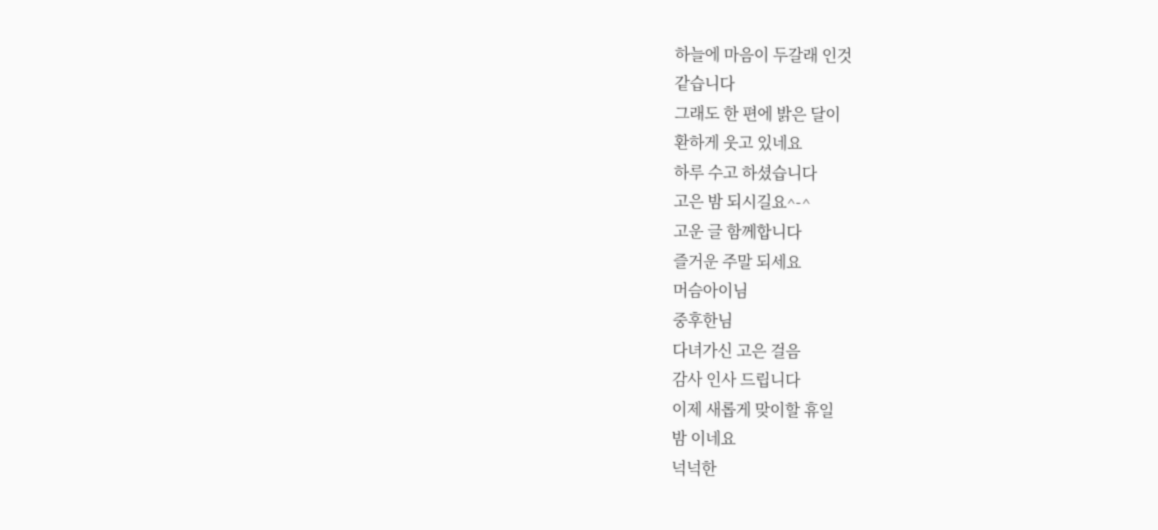하늘에 마음이 두갈래 인것
같습니다
그래도 한 편에 밝은 달이
환하게 웃고 있네요
하루 수고 하셨습니다
고은 밤 되시길요^-^
고운 글 함께합니다
즐거운 주말 되세요
머슴아이님
중후한님
다녀가신 고은 걸음
감사 인사 드립니다
이제 새롭게 맞이할 휴일
밤 이네요
넉넉한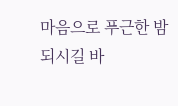마음으로 푸근한 밤
되시길 바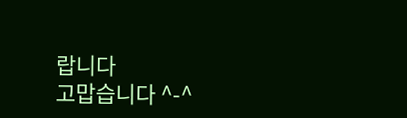랍니다
고맙습니다 ^-^